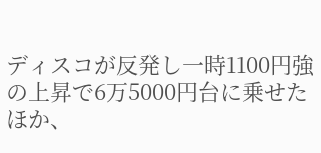ディスコが反発し一時1100円強の上昇で6万5000円台に乗せたほか、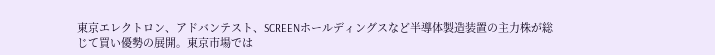東京エレクトロン、アドバンテスト、SCREENホールディングスなど半導体製造装置の主力株が総じて買い優勢の展開。東京市場では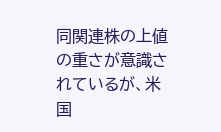同関連株の上値の重さが意識されているが、米国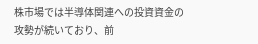株市場では半導体関連への投資資金の攻勢が続いており、前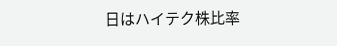日はハイテク株比率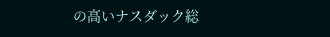の高いナスダック総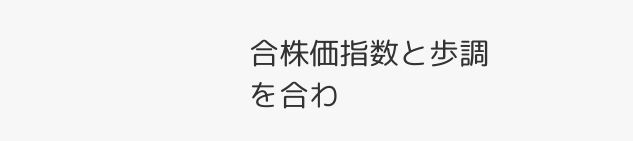合株価指数と歩調を合わ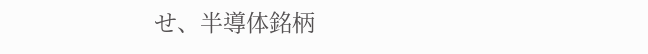せ、半導体銘柄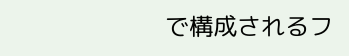で構成されるフ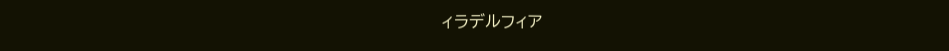ィラデルフィア